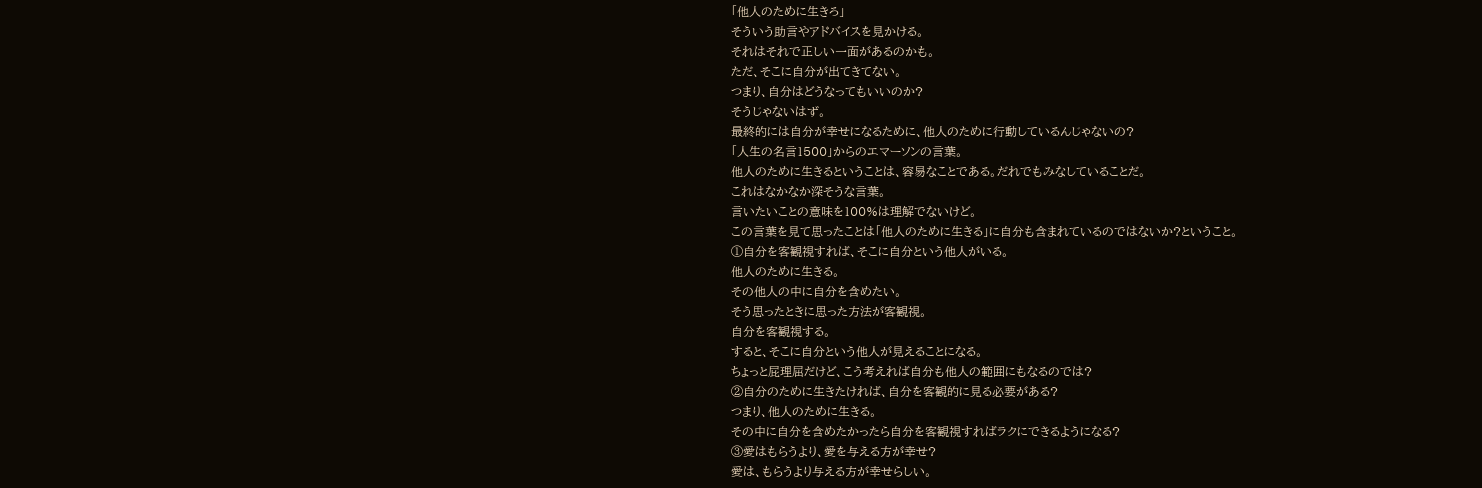「他人のために生きろ」
そういう助言やアドバイスを見かける。
それはそれで正しい一面があるのかも。
ただ、そこに自分が出てきてない。
つまり、自分はどうなってもいいのか?
そうじゃないはず。
最終的には自分が幸せになるために、他人のために行動しているんじゃないの?
「人生の名言1500」からのエマーソンの言葉。
他人のために生きるということは、容易なことである。だれでもみなしていることだ。
これはなかなか深そうな言葉。
言いたいことの意味を100%は理解でないけど。
この言葉を見て思ったことは「他人のために生きる」に自分も含まれているのではないか?ということ。
①自分を客観視すれば、そこに自分という他人がいる。
他人のために生きる。
その他人の中に自分を含めたい。
そう思ったときに思った方法が客観視。
自分を客観視する。
すると、そこに自分という他人が見えることになる。
ちょっと屁理屈だけど、こう考えれば自分も他人の範囲にもなるのでは?
②自分のために生きたければ、自分を客観的に見る必要がある?
つまり、他人のために生きる。
その中に自分を含めたかったら自分を客観視すればラクにできるようになる?
③愛はもらうより、愛を与える方が幸せ?
愛は、もらうより与える方が幸せらしい。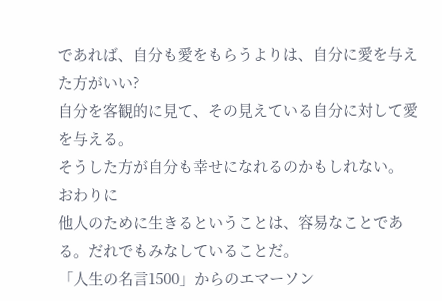であれば、自分も愛をもらうよりは、自分に愛を与えた方がいい?
自分を客観的に見て、その見えている自分に対して愛を与える。
そうした方が自分も幸せになれるのかもしれない。
おわりに
他人のために生きるということは、容易なことである。だれでもみなしていることだ。
「人生の名言1500」からのエマーソン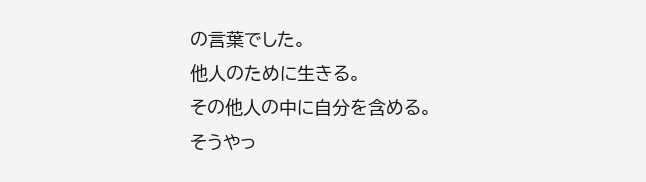の言葉でした。
他人のために生きる。
その他人の中に自分を含める。
そうやっ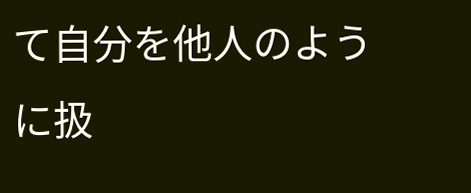て自分を他人のように扱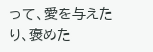って、愛を与えたり、褒めた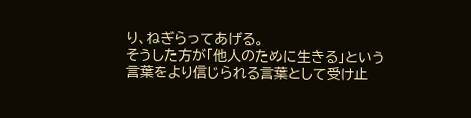り、ねぎらってあげる。
そうした方が「他人のために生きる」という言葉をより信じられる言葉として受け止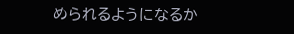められるようになるか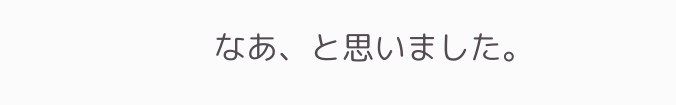なあ、と思いました。